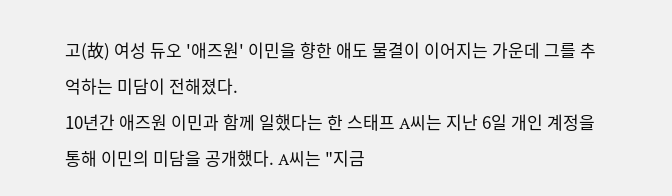고(故) 여성 듀오 '애즈원' 이민을 향한 애도 물결이 이어지는 가운데 그를 추억하는 미담이 전해졌다.
10년간 애즈원 이민과 함께 일했다는 한 스태프 A씨는 지난 6일 개인 계정을 통해 이민의 미담을 공개했다. A씨는 "지금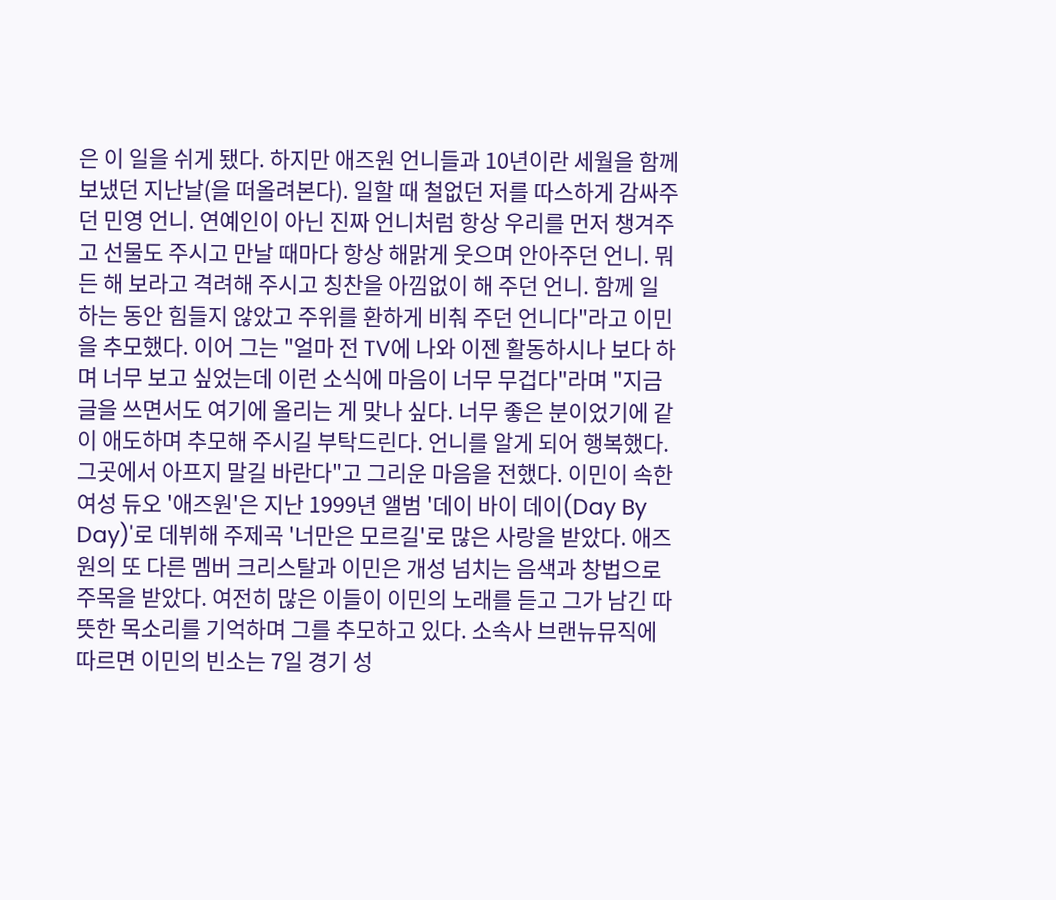은 이 일을 쉬게 됐다. 하지만 애즈원 언니들과 10년이란 세월을 함께 보냈던 지난날(을 떠올려본다). 일할 때 철없던 저를 따스하게 감싸주던 민영 언니. 연예인이 아닌 진짜 언니처럼 항상 우리를 먼저 챙겨주고 선물도 주시고 만날 때마다 항상 해맑게 웃으며 안아주던 언니. 뭐든 해 보라고 격려해 주시고 칭찬을 아낌없이 해 주던 언니. 함께 일하는 동안 힘들지 않았고 주위를 환하게 비춰 주던 언니다"라고 이민을 추모했다. 이어 그는 "얼마 전 TV에 나와 이젠 활동하시나 보다 하며 너무 보고 싶었는데 이런 소식에 마음이 너무 무겁다"라며 "지금 글을 쓰면서도 여기에 올리는 게 맞나 싶다. 너무 좋은 분이었기에 같이 애도하며 추모해 주시길 부탁드린다. 언니를 알게 되어 행복했다. 그곳에서 아프지 말길 바란다"고 그리운 마음을 전했다. 이민이 속한 여성 듀오 '애즈원'은 지난 1999년 앨범 '데이 바이 데이(Day By Day)'로 데뷔해 주제곡 '너만은 모르길'로 많은 사랑을 받았다. 애즈원의 또 다른 멤버 크리스탈과 이민은 개성 넘치는 음색과 창법으로 주목을 받았다. 여전히 많은 이들이 이민의 노래를 듣고 그가 남긴 따뜻한 목소리를 기억하며 그를 추모하고 있다. 소속사 브랜뉴뮤직에 따르면 이민의 빈소는 7일 경기 성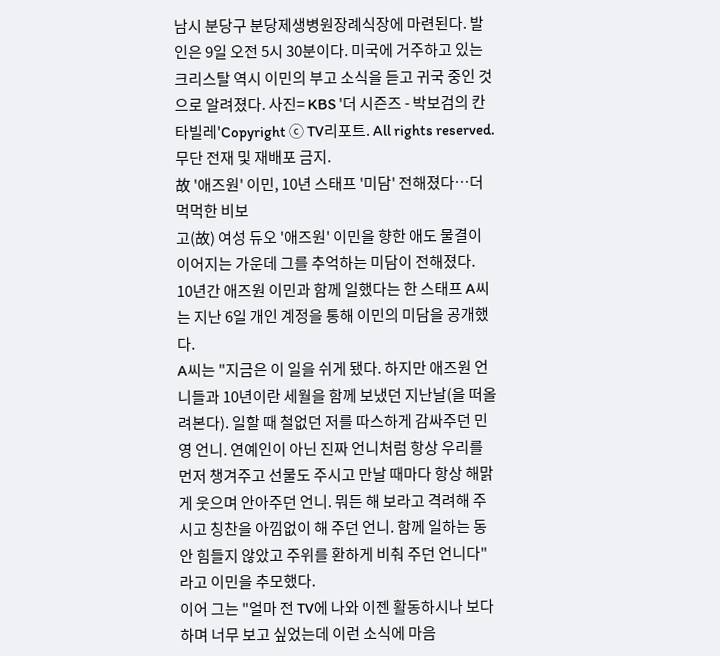남시 분당구 분당제생병원장례식장에 마련된다. 발인은 9일 오전 5시 30분이다. 미국에 거주하고 있는 크리스탈 역시 이민의 부고 소식을 듣고 귀국 중인 것으로 알려졌다. 사진= KBS '더 시즌즈 - 박보검의 칸타빌레'Copyright ⓒ TV리포트. All rights reserved. 무단 전재 및 재배포 금지.
故 '애즈원' 이민, 10년 스태프 '미담' 전해졌다…더 먹먹한 비보
고(故) 여성 듀오 '애즈원' 이민을 향한 애도 물결이 이어지는 가운데 그를 추억하는 미담이 전해졌다.
10년간 애즈원 이민과 함께 일했다는 한 스태프 A씨는 지난 6일 개인 계정을 통해 이민의 미담을 공개했다.
A씨는 "지금은 이 일을 쉬게 됐다. 하지만 애즈원 언니들과 10년이란 세월을 함께 보냈던 지난날(을 떠올려본다). 일할 때 철없던 저를 따스하게 감싸주던 민영 언니. 연예인이 아닌 진짜 언니처럼 항상 우리를 먼저 챙겨주고 선물도 주시고 만날 때마다 항상 해맑게 웃으며 안아주던 언니. 뭐든 해 보라고 격려해 주시고 칭찬을 아낌없이 해 주던 언니. 함께 일하는 동안 힘들지 않았고 주위를 환하게 비춰 주던 언니다"라고 이민을 추모했다.
이어 그는 "얼마 전 TV에 나와 이젠 활동하시나 보다 하며 너무 보고 싶었는데 이런 소식에 마음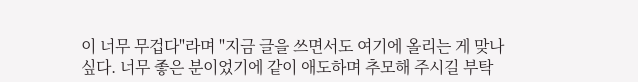이 너무 무겁다"라며 "지금 글을 쓰면서도 여기에 올리는 게 맞나 싶다. 너무 좋은 분이었기에 같이 애도하며 추모해 주시길 부탁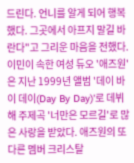드린다. 언니를 알게 되어 행복했다. 그곳에서 아프지 말길 바란다"고 그리운 마음을 전했다.
이민이 속한 여성 듀오 '애즈원'은 지난 1999년 앨범 '데이 바이 데이(Day By Day)'로 데뷔해 주제곡 '너만은 모르길'로 많은 사랑을 받았다. 애즈원의 또 다른 멤버 크리스탈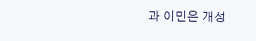과 이민은 개성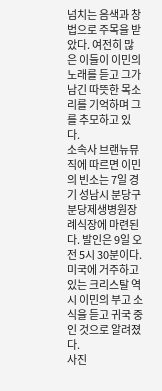넘치는 음색과 창법으로 주목을 받았다. 여전히 많은 이들이 이민의 노래를 듣고 그가 남긴 따뜻한 목소리를 기억하며 그를 추모하고 있다.
소속사 브랜뉴뮤직에 따르면 이민의 빈소는 7일 경기 성남시 분당구 분당제생병원장례식장에 마련된다. 발인은 9일 오전 5시 30분이다. 미국에 거주하고 있는 크리스탈 역시 이민의 부고 소식을 듣고 귀국 중인 것으로 알려졌다.
사진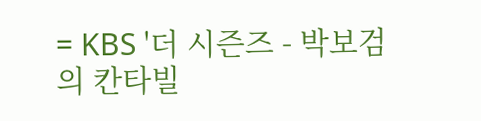= KBS '더 시즌즈 - 박보검의 칸타빌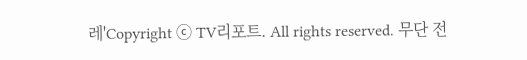레'Copyright ⓒ TV리포트. All rights reserved. 무단 전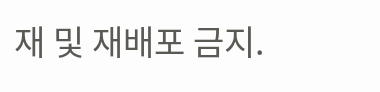재 및 재배포 금지.